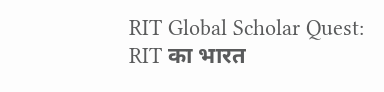RIT Global Scholar Quest: RIT का भारत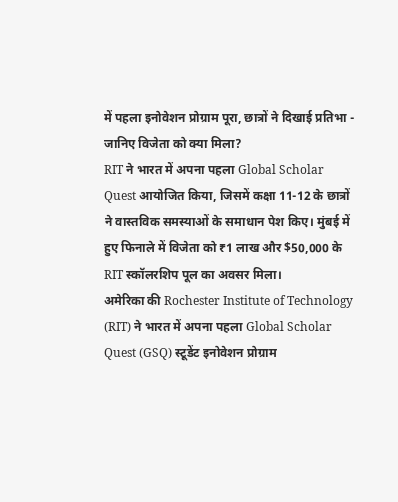में पहला इनोवेशन प्रोग्राम पूरा, छात्रों ने दिखाई प्रतिभा - जानिए विजेता को क्या मिला?
RIT ने भारत में अपना पहला Global Scholar Quest आयोजित किया, जिसमें कक्षा 11-12 के छात्रों ने वास्तविक समस्याओं के समाधान पेश किए। मुंबई में हुए फिनाले में विजेता को ₹1 लाख और $50,000 के RIT स्कॉलरशिप पूल का अवसर मिला।
अमेरिका की Rochester Institute of Technology (RIT) ने भारत में अपना पहला Global Scholar Quest (GSQ) स्टूडेंट इनोवेशन प्रोग्राम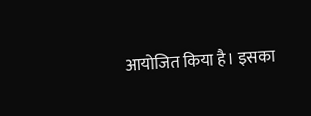आयोजित किया है। इसका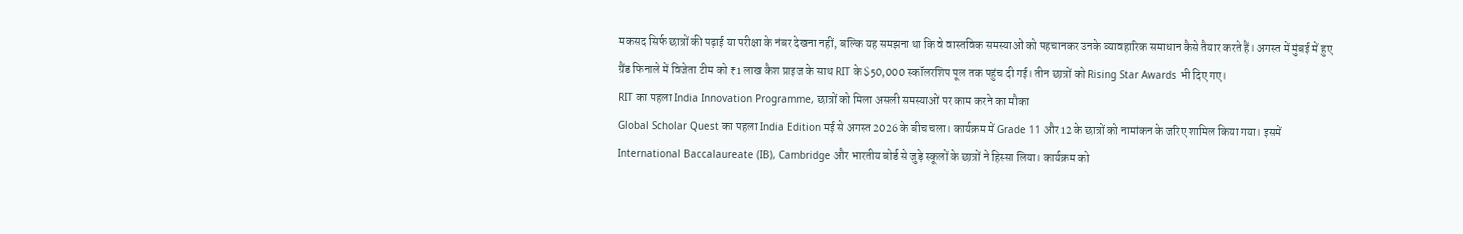मकसद सिर्फ छात्रों की पढ़ाई या परीक्षा के नंबर देखना नहीं, बल्कि यह समझना था कि वे वास्तविक समस्याओं को पहचानकर उनके व्यावहारिक समाधान कैसे तैयार करते हैं। अगस्त में मुंबई में हुए ग्रैंड फिनाले में विजेता टीम को ₹1 लाख कैश प्राइज के साथ RIT के $50,000 स्कॉलरशिप पूल तक पहुंच दी गई। तीन छात्रों को Rising Star Awards भी दिए गए।
RIT का पहला India Innovation Programme, छात्रों को मिला असली समस्याओं पर काम करने का मौका
Global Scholar Quest का पहला India Edition मई से अगस्त 2026 के बीच चला। कार्यक्रम में Grade 11 और 12 के छात्रों को नामांकन के जरिए शामिल किया गया। इसमें International Baccalaureate (IB), Cambridge और भारतीय बोर्ड से जुड़े स्कूलों के छात्रों ने हिस्सा लिया। कार्यक्रम को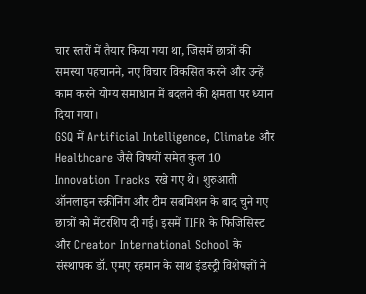चार स्तरों में तैयार किया गया था, जिसमें छात्रों की समस्या पहचानने, नए विचार विकसित करने और उन्हें काम करने योग्य समाधान में बदलने की क्षमता पर ध्यान दिया गया।
GSQ में Artificial Intelligence, Climate और Healthcare जैसे विषयों समेत कुल 10 Innovation Tracks रखे गए थे। शुरुआती ऑनलाइन स्क्रीनिंग और टीम सबमिशन के बाद चुने गए छात्रों को मेंटरशिप दी गई। इसमें TIFR के फिजिसिस्ट और Creator International School के संस्थापक डॉ. एमए रहमान के साथ इंडस्ट्री विशेषज्ञों ने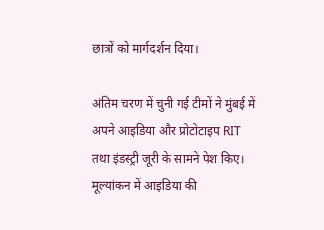छात्रों को मार्गदर्शन दिया।

अंतिम चरण में चुनी गई टीमों ने मुंबई में अपने आइडिया और प्रोटोटाइप RIT तथा इंडस्ट्री जूरी के सामने पेश किए। मूल्यांकन में आइडिया की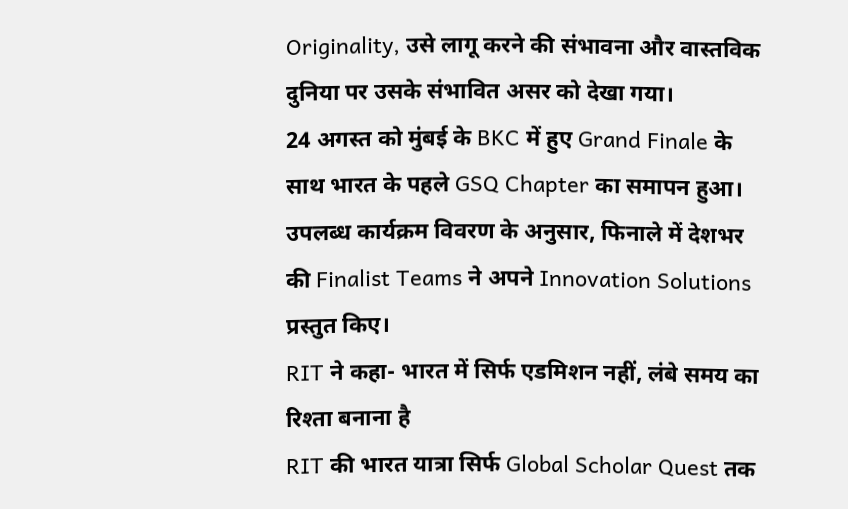Originality, उसे लागू करने की संभावना और वास्तविक दुनिया पर उसके संभावित असर को देखा गया।
24 अगस्त को मुंबई के BKC में हुए Grand Finale के साथ भारत के पहले GSQ Chapter का समापन हुआ। उपलब्ध कार्यक्रम विवरण के अनुसार, फिनाले में देशभर की Finalist Teams ने अपने Innovation Solutions प्रस्तुत किए।
RIT ने कहा- भारत में सिर्फ एडमिशन नहीं, लंबे समय का रिश्ता बनाना है
RIT की भारत यात्रा सिर्फ Global Scholar Quest तक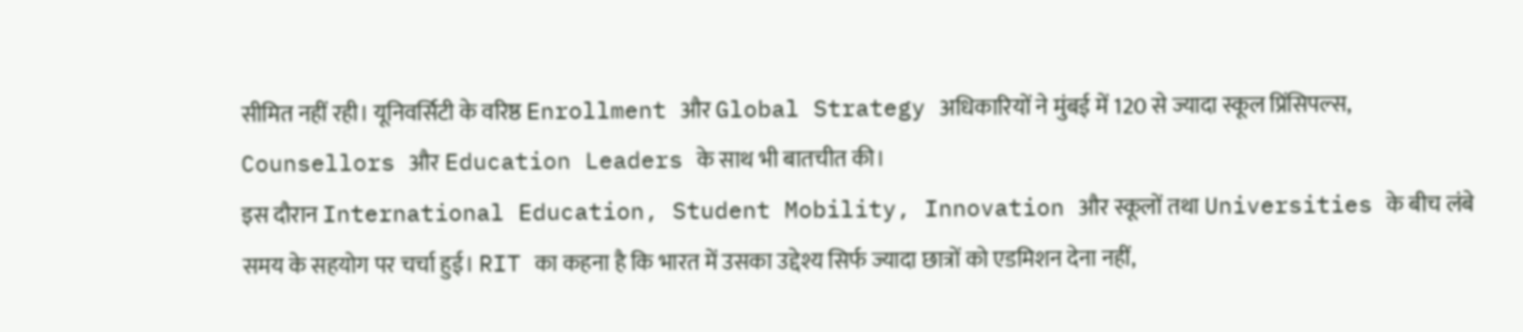सीमित नहीं रही। यूनिवर्सिटी के वरिष्ठ Enrollment और Global Strategy अधिकारियों ने मुंबई में 120 से ज्यादा स्कूल प्रिंसिपल्स, Counsellors और Education Leaders के साथ भी बातचीत की।
इस दौरान International Education, Student Mobility, Innovation और स्कूलों तथा Universities के बीच लंबे समय के सहयोग पर चर्चा हुई। RIT का कहना है कि भारत में उसका उद्देश्य सिर्फ ज्यादा छात्रों को एडमिशन देना नहीं,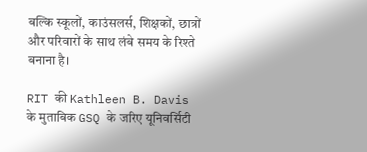बल्कि स्कूलों, काउंसलर्स, शिक्षकों, छात्रों और परिवारों के साथ लंबे समय के रिश्ते बनाना है।

RIT की Kathleen B. Davis के मुताबिक GSQ के जरिए यूनिवर्सिटी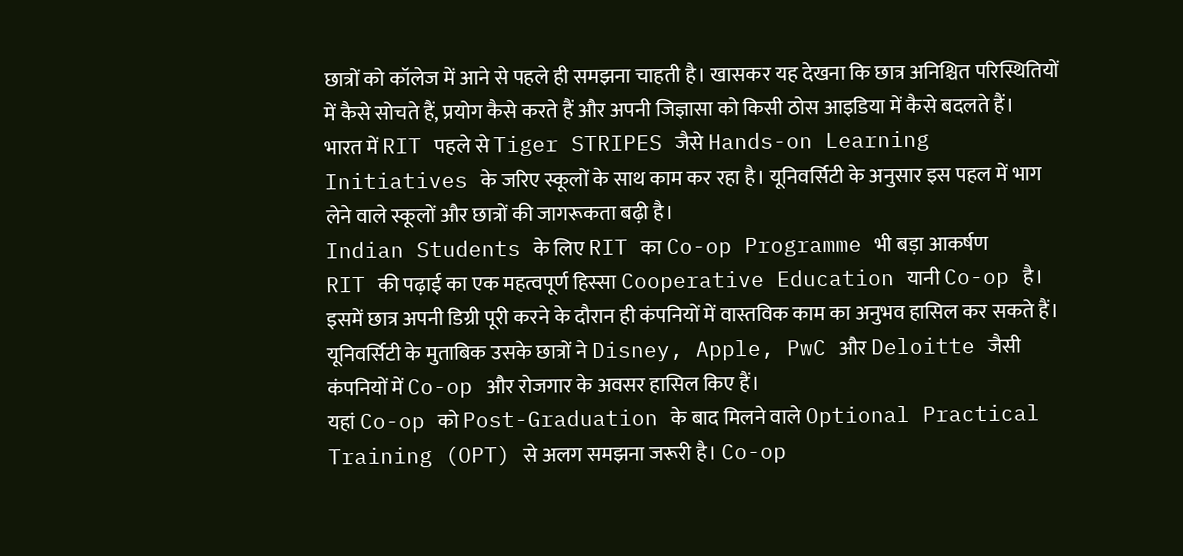छात्रों को कॉलेज में आने से पहले ही समझना चाहती है। खासकर यह देखना कि छात्र अनिश्चित परिस्थितियों में कैसे सोचते हैं, प्रयोग कैसे करते हैं और अपनी जिज्ञासा को किसी ठोस आइडिया में कैसे बदलते हैं।
भारत में RIT पहले से Tiger STRIPES जैसे Hands-on Learning Initiatives के जरिए स्कूलों के साथ काम कर रहा है। यूनिवर्सिटी के अनुसार इस पहल में भाग लेने वाले स्कूलों और छात्रों की जागरूकता बढ़ी है।
Indian Students के लिए RIT का Co-op Programme भी बड़ा आकर्षण
RIT की पढ़ाई का एक महत्वपूर्ण हिस्सा Cooperative Education यानी Co-op है। इसमें छात्र अपनी डिग्री पूरी करने के दौरान ही कंपनियों में वास्तविक काम का अनुभव हासिल कर सकते हैं। यूनिवर्सिटी के मुताबिक उसके छात्रों ने Disney, Apple, PwC और Deloitte जैसी कंपनियों में Co-op और रोजगार के अवसर हासिल किए हैं।
यहां Co-op को Post-Graduation के बाद मिलने वाले Optional Practical Training (OPT) से अलग समझना जरूरी है। Co-op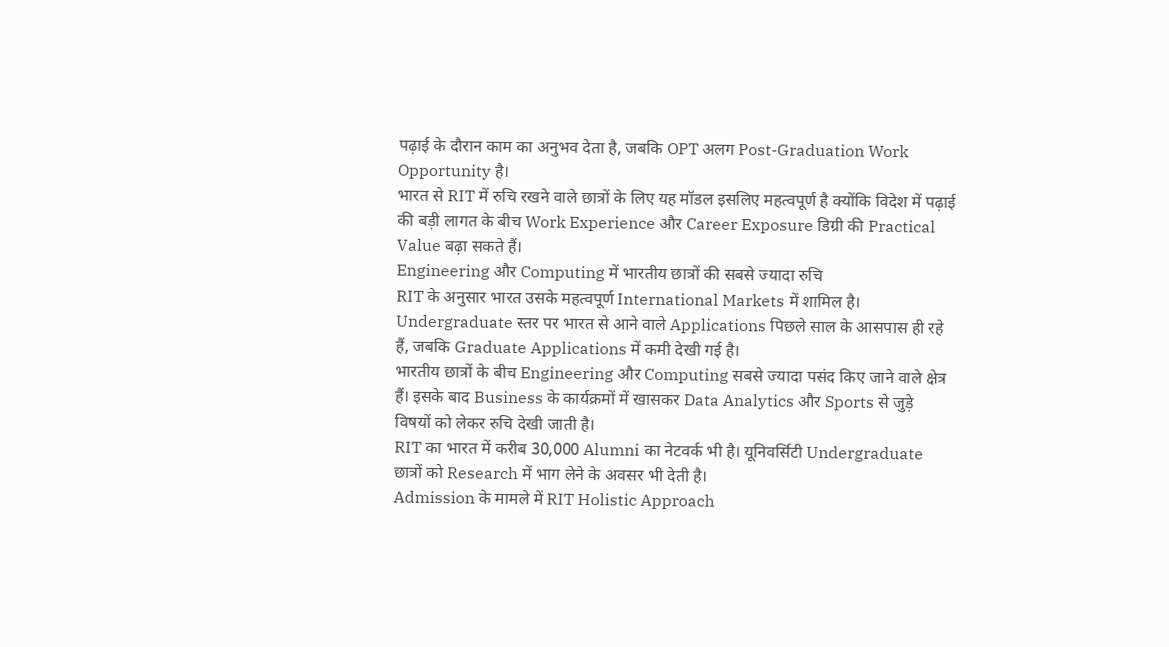पढ़ाई के दौरान काम का अनुभव देता है, जबकि OPT अलग Post-Graduation Work Opportunity है।
भारत से RIT में रुचि रखने वाले छात्रों के लिए यह मॉडल इसलिए महत्वपूर्ण है क्योंकि विदेश में पढ़ाई की बड़ी लागत के बीच Work Experience और Career Exposure डिग्री की Practical Value बढ़ा सकते हैं।
Engineering और Computing में भारतीय छात्रों की सबसे ज्यादा रुचि
RIT के अनुसार भारत उसके महत्वपूर्ण International Markets में शामिल है। Undergraduate स्तर पर भारत से आने वाले Applications पिछले साल के आसपास ही रहे हैं, जबकि Graduate Applications में कमी देखी गई है।
भारतीय छात्रों के बीच Engineering और Computing सबसे ज्यादा पसंद किए जाने वाले क्षेत्र हैं। इसके बाद Business के कार्यक्रमों में खासकर Data Analytics और Sports से जुड़े विषयों को लेकर रुचि देखी जाती है।
RIT का भारत में करीब 30,000 Alumni का नेटवर्क भी है। यूनिवर्सिटी Undergraduate छात्रों को Research में भाग लेने के अवसर भी देती है।
Admission के मामले में RIT Holistic Approach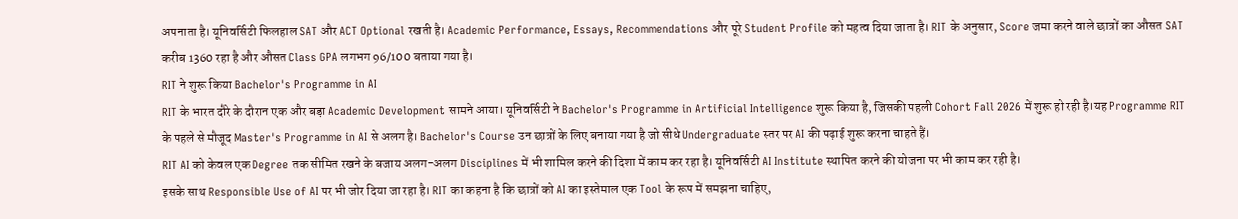अपनाता है। यूनिवर्सिटी फिलहाल SAT और ACT Optional रखती है। Academic Performance, Essays, Recommendations और पूरे Student Profile को महत्व दिया जाता है। RIT के अनुसार, Score जमा करने वाले छात्रों का औसत SAT करीब 1360 रहा है और औसत Class GPA लगभग 96/100 बताया गया है।
RIT ने शुरू किया Bachelor's Programme in AI
RIT के भारत दौरे के दौरान एक और बड़ा Academic Development सामने आया। यूनिवर्सिटी ने Bachelor's Programme in Artificial Intelligence शुरू किया है, जिसकी पहली Cohort Fall 2026 में शुरू हो रही है।यह Programme RIT के पहले से मौजूद Master's Programme in AI से अलग है। Bachelor's Course उन छात्रों के लिए बनाया गया है जो सीधे Undergraduate स्तर पर AI की पढ़ाई शुरू करना चाहते हैं।
RIT AI को केवल एक Degree तक सीमित रखने के बजाय अलग-अलग Disciplines में भी शामिल करने की दिशा में काम कर रहा है। यूनिवर्सिटी AI Institute स्थापित करने की योजना पर भी काम कर रही है।
इसके साथ Responsible Use of AI पर भी जोर दिया जा रहा है। RIT का कहना है कि छात्रों को AI का इस्तेमाल एक Tool के रूप में समझना चाहिए,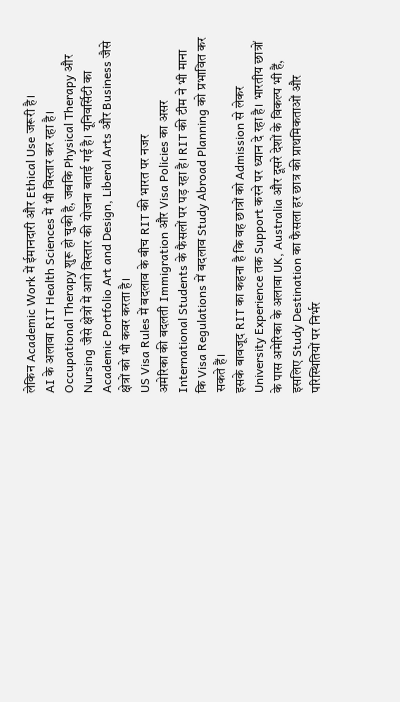लेकिन Academic Work में ईमानदारी और Ethical Use जरूरी है।
AI के अलावा RIT Health Sciences में भी विस्तार कर रहा है। Occupational Therapy शुरू हो चुकी है, जबकि Physical Therapy और Nursing जैसे क्षेत्रों में आगे विस्तार की योजना बताई गई है। यूनिवर्सिटी का Academic Portfolio Art and Design, Liberal Arts और Business जैसे क्षेत्रों को भी कवर करता है।
US Visa Rules में बदलाव के बीच RIT की भारत पर नजर
अमेरिका की बदलती Immigration और Visa Policies का असर International Students के फैसलों पर पड़ रहा है। RIT की टीम ने भी माना कि Visa Regulations में बदलाव Study Abroad Planning को प्रभावित कर सकते हैं।
इसके बावजूद RIT का कहना है कि वह छात्रों को Admission से लेकर University Experience तक Support करने पर ध्यान दे रहा है। भारतीय छात्रों के पास अमेरिका के अलावा UK, Australia और दूसरे देशों के विकल्प भी हैं, इसलिए Study Destination का फैसला हर छात्र की प्राथमिकताओं और परिस्थितियों पर निर्भर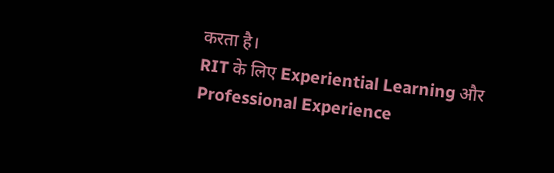करता है।
RIT के लिए Experiential Learning और Professional Experience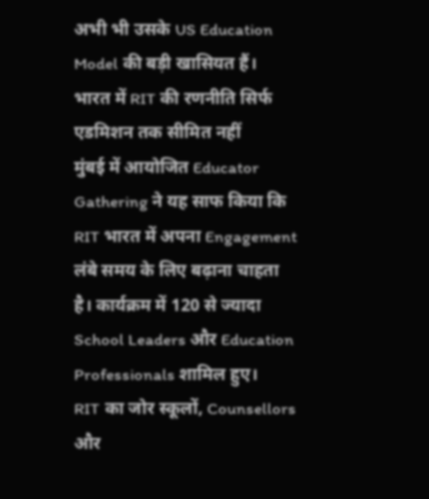अभी भी उसके US Education Model की बड़ी खासियत हैं।
भारत में RIT की रणनीति सिर्फ एडमिशन तक सीमित नहीं
मुंबई में आयोजित Educator Gathering ने यह साफ किया कि RIT भारत में अपना Engagement लंबे समय के लिए बढ़ाना चाहता है। कार्यक्रम में 120 से ज्यादा School Leaders और Education Professionals शामिल हुए।
RIT का जोर स्कूलों, Counsellors और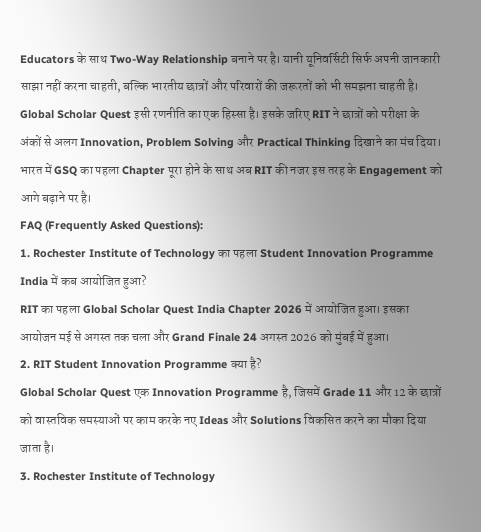Educators के साथ Two-Way Relationship बनाने पर है। यानी यूनिवर्सिटी सिर्फ अपनी जानकारी साझा नहीं करना चाहती, बल्कि भारतीय छात्रों और परिवारों की जरूरतों को भी समझना चाहती है।
Global Scholar Quest इसी रणनीति का एक हिस्सा है। इसके जरिए RIT ने छात्रों को परीक्षा के अंकों से अलग Innovation, Problem Solving और Practical Thinking दिखाने का मंच दिया। भारत में GSQ का पहला Chapter पूरा होने के साथ अब RIT की नजर इस तरह के Engagement को आगे बढ़ाने पर है।
FAQ (Frequently Asked Questions):
1. Rochester Institute of Technology का पहला Student Innovation Programme India में कब आयोजित हुआ?
RIT का पहला Global Scholar Quest India Chapter 2026 में आयोजित हुआ। इसका आयोजन मई से अगस्त तक चला और Grand Finale 24 अगस्त 2026 को मुंबई में हुआ।
2. RIT Student Innovation Programme क्या है?
Global Scholar Quest एक Innovation Programme है, जिसमें Grade 11 और 12 के छात्रों को वास्तविक समस्याओं पर काम करके नए Ideas और Solutions विकसित करने का मौका दिया जाता है।
3. Rochester Institute of Technology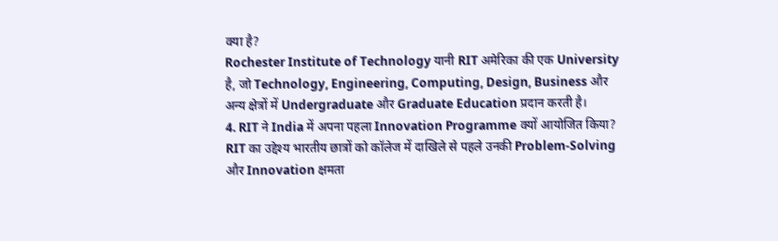क्या है?
Rochester Institute of Technology यानी RIT अमेरिका की एक University है, जो Technology, Engineering, Computing, Design, Business और अन्य क्षेत्रों में Undergraduate और Graduate Education प्रदान करती है।
4. RIT ने India में अपना पहला Innovation Programme क्यों आयोजित किया?
RIT का उद्देश्य भारतीय छात्रों को कॉलेज में दाखिले से पहले उनकी Problem-Solving और Innovation क्षमता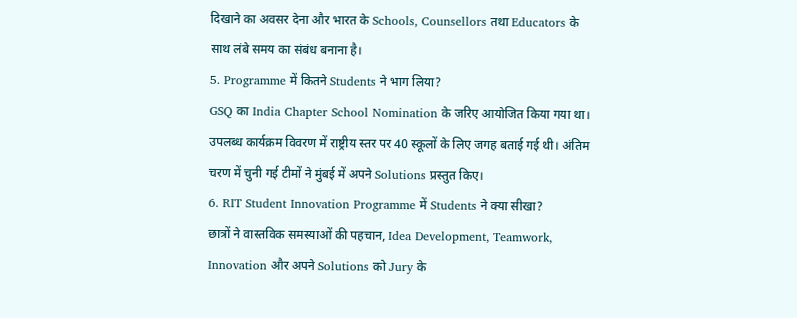दिखाने का अवसर देना और भारत के Schools, Counsellors तथा Educators के साथ लंबे समय का संबंध बनाना है।
5. Programme में कितने Students ने भाग लिया?
GSQ का India Chapter School Nomination के जरिए आयोजित किया गया था। उपलब्ध कार्यक्रम विवरण में राष्ट्रीय स्तर पर 40 स्कूलों के लिए जगह बताई गई थी। अंतिम चरण में चुनी गई टीमों ने मुंबई में अपने Solutions प्रस्तुत किए।
6. RIT Student Innovation Programme में Students ने क्या सीखा?
छात्रों ने वास्तविक समस्याओं की पहचान, Idea Development, Teamwork, Innovation और अपने Solutions को Jury के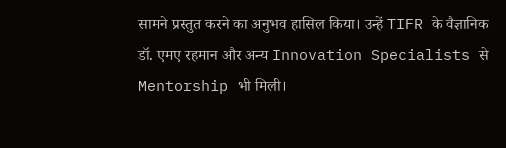सामने प्रस्तुत करने का अनुभव हासिल किया। उन्हें TIFR के वैज्ञानिक डॉ. एमए रहमान और अन्य Innovation Specialists से Mentorship भी मिली।